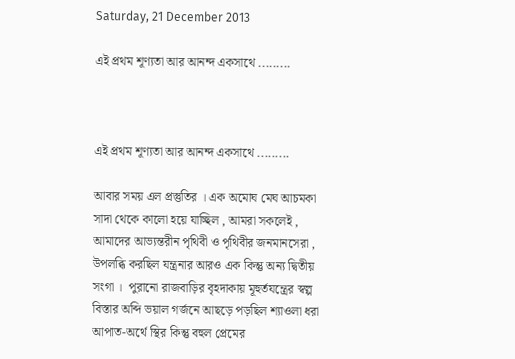Saturday, 21 December 2013

এই প্রথম শূণ্যতা আর আনন্দ একসাথে .........



এই প্রথম শূণ্যতা আর আনন্দ একসাথে .........

আবার সময় এল প্রস্তুতির । এক অমোঘ মেঘ আচমকা সাদা থেকে কালো হয়ে যাচ্ছিল , আমরা সকলেই , আমাদের আভ্যন্তরীন পৃথিবী ও পৃথিবীর জনমানসেরা , উপলব্ধি করছিল যন্ত্রনার আরও এক কিন্তু অন্য দ্বিতীয় সংগা ।  পুরানো রাজবাড়ির বৃহদাকায় মূহুর্তযন্ত্রের স্বল্প বিস্তার অব্দি ভয়াল গর্জনে আছড়ে পড়ছিল শ্যাওলা ধরা আপাত-অর্থে স্থির কিন্তু বহুল প্রেমের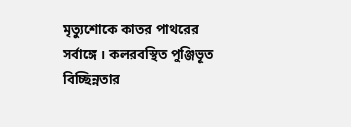মৃত্যুশোকে কাতর পাথরের সর্বাঙ্গে । কলরবস্থিত পুঞ্জিভূত বিচ্ছিন্নতার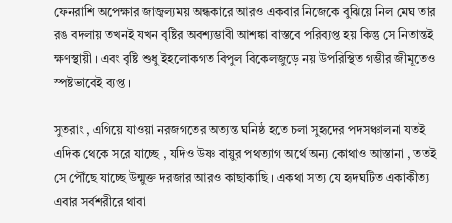ফেনরাশি অপেক্ষার জাজ্বল্যময় অন্ধকারে আরও একবার নিজেকে বুঝিয়ে নিল মেঘ তার রঙ বদলায় তখনই যখন বৃষ্টির অবশ্যম্ভাবী আশঙ্কা বাস্তবে পরিব্যপ্ত হয় কিন্তু সে নিতান্তই ক্ষণস্থায়ী । এবং বৃষ্টি শুধু ইহলোকগত বিপুল বিকেলজুড়ে নয় উপরিস্থিত গম্ভীর জীমূতেও স্পষ্টভাবেই ব্যপ্ত ।

সুতরাং , এগিয়ে যাওয়া নরজগতের অত্যন্ত ঘনিষ্ঠ হতে চলা সুহৃদের পদসঞ্চালনা যতই এদিক থেকে সরে যাচ্ছে , যদিও উষ্ণ বায়ুর পথত্যাগ অর্থে অন্য কোথাও আস্তানা , ততই সে পৌঁছে যাচ্ছে উন্মুক্ত দরজার আরও কাছাকাছি । একথা সত্য যে হৃদঘটিত একাকীত্য এবার সর্বশরীরে থাবা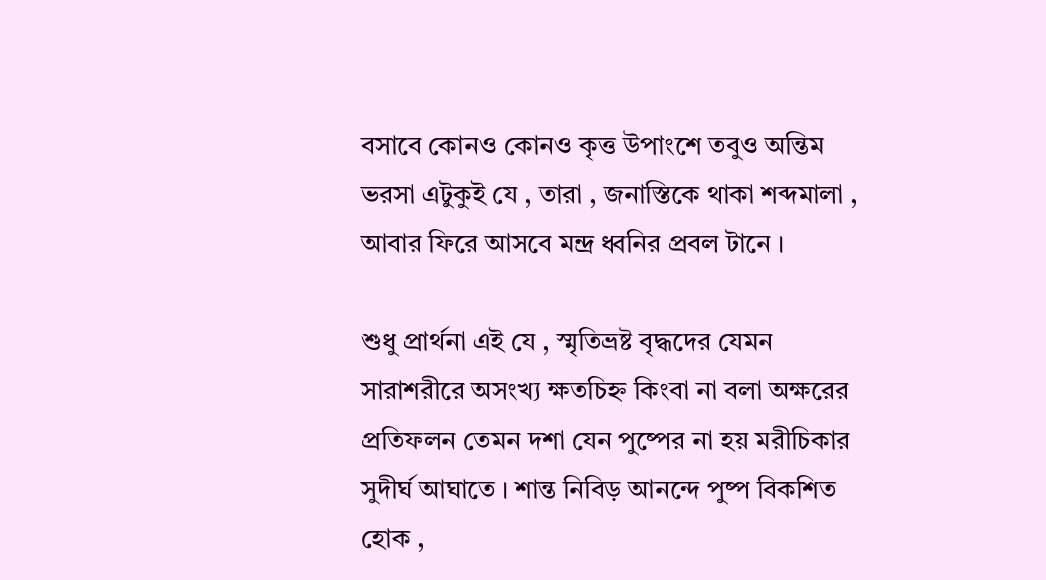বসাবে কোনও কোনও কৃত্ত উপাংশে তবুও অন্তিম ভরসা এটুকুই যে , তারা , জনাস্তিকে থাকা শব্দমালা , আবার ফিরে আসবে মন্দ্র ধ্বনির প্রবল টানে ।

শুধু প্রার্থনা এই যে , স্মৃতিভ্রষ্ট বৃদ্ধদের যেমন সারাশরীরে অসংখ্য ক্ষতচিহ্ন কিংবা না বলা অক্ষরের প্রতিফলন তেমন দশা যেন পুষ্পের না হয় মরীচিকার সুদীর্ঘ আঘাতে । শান্ত নিবিড় আনন্দে পুষ্প বিকশিত হোক ,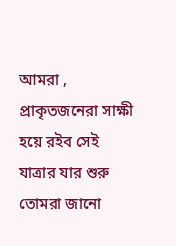আমরা , প্রাকৃতজনেরা সাক্ষী হয়ে রইব সেই যাত্রার যার শুরু তোমরা জানো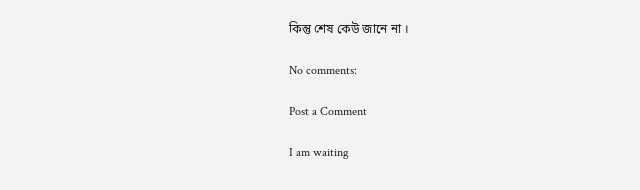কিন্তু শেষ কেউ জানে না ।

No comments:

Post a Comment

I am waiting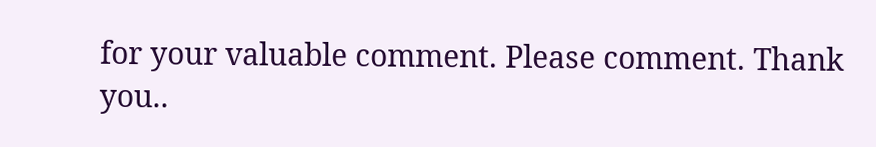for your valuable comment. Please comment. Thank you..